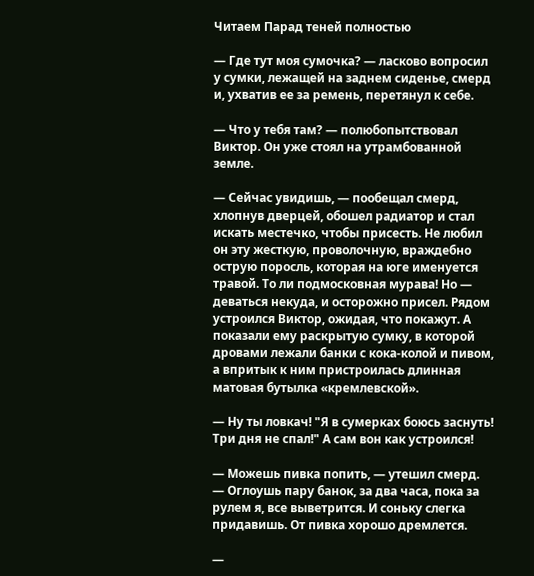Читаем Парад теней полностью

— Где тут моя сумочка? — ласково вопросил у сумки, лежащей на заднем сиденье, смерд и, ухватив ее за ремень, перетянул к себе.

— Что у тебя там? — полюбопытствовал Виктор. Он уже стоял на утрамбованной земле.

— Сейчас увидишь, — пообещал смерд, хлопнув дверцей, обошел радиатор и стал искать местечко, чтобы присесть. Не любил он эту жесткую, проволочную, враждебно острую поросль, которая на юге именуется травой. То ли подмосковная мурава! Но — деваться некуда, и осторожно присел. Рядом устроился Виктор, ожидая, что покажут. А показали ему раскрытую сумку, в которой дровами лежали банки с кока-колой и пивом, а впритык к ним пристроилась длинная матовая бутылка «кремлевской».

— Ну ты ловкач! "Я в сумерках боюсь заснуть! Три дня не спал!" А сам вон как устроился!

— Можешь пивка попить, — утешил смерд. — Оглоушь пару банок, за два часа, пока за рулем я, все выветрится. И соньку слегка придавишь. От пивка хорошо дремлется.

—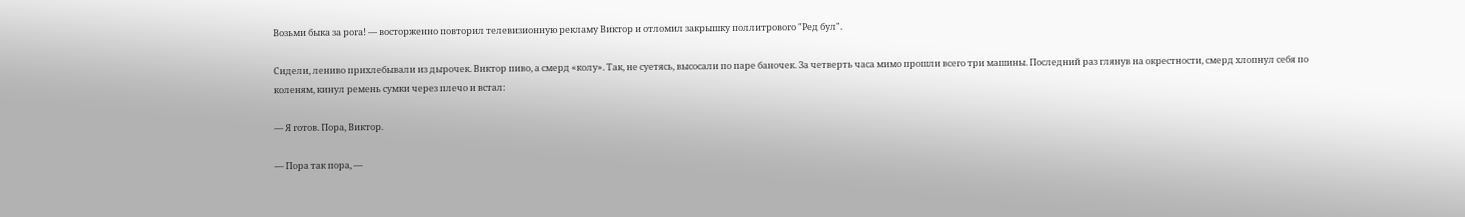Возьми быка за рога! — восторженно повторил телевизионную рекламу Виктор и отломил закрышку поллитрового "Ред бул".

Сидели, лениво прихлебывали из дырочек. Виктор пиво, а смерд «колу». Так, не суетясь, высосали по паре баночек. За четверть часа мимо прошли всего три машины. Последний раз глянув на окрестности, смерд хлопнул себя по коленям, кинул ремень сумки через плечо и встал:

— Я готов. Пора, Виктор.

— Пора так пора, —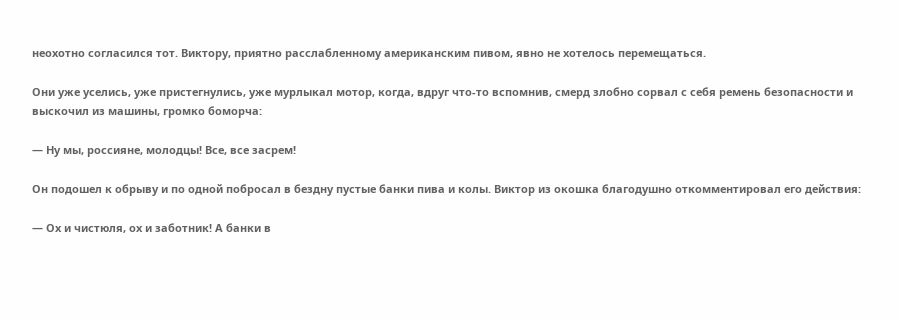неохотно согласился тот. Виктору, приятно расслабленному американским пивом, явно не хотелось перемещаться.

Они уже уселись, уже пристегнулись, уже мурлыкал мотор, когда, вдруг что-то вспомнив, смерд злобно сорвал с себя ремень безопасности и выскочил из машины, громко боморча:

— Ну мы, россияне, молодцы! Все, все засрем!

Он подошел к обрыву и по одной побросал в бездну пустые банки пива и колы. Виктор из окошка благодушно откомментировал его действия:

— Ох и чистюля, ох и заботник! А банки в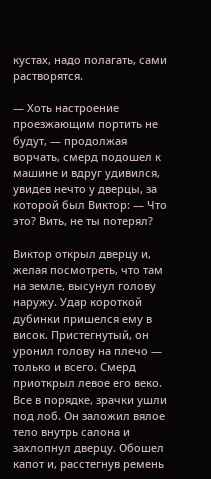кустах, надо полагать, сами растворятся.

— Хоть настроение проезжающим портить не будут, — продолжая ворчать, смерд подошел к машине и вдруг удивился, увидев нечто у дверцы, за которой был Виктор: — Что это? Вить, не ты потерял?

Виктор открыл дверцу и, желая посмотреть, что там на земле, высунул голову наружу. Удар короткой дубинки пришелся ему в висок. Пристегнутый, он уронил голову на плечо — только и всего. Смерд приоткрыл левое его веко. Все в порядке, зрачки ушли под лоб. Он заложил вялое тело внутрь салона и захлопнул дверцу. Обошел капот и, расстегнув ремень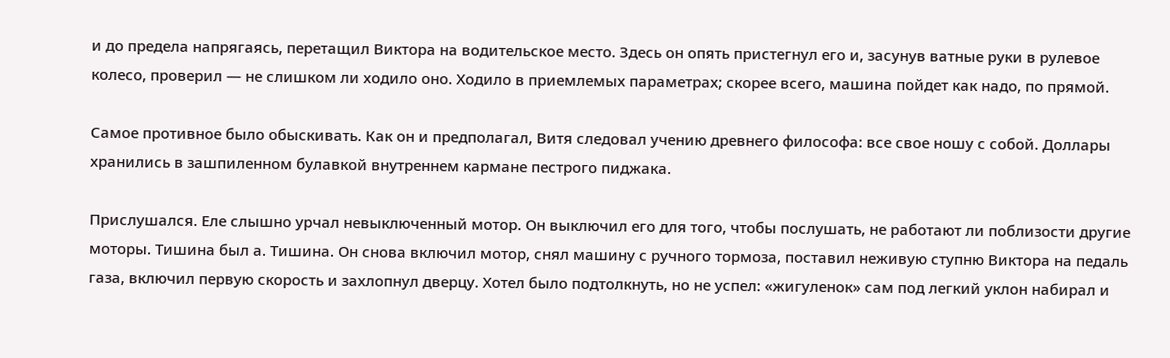и до предела напрягаясь, перетащил Виктора на водительское место. Здесь он опять пристегнул его и, засунув ватные руки в рулевое колесо, проверил — не слишком ли ходило оно. Ходило в приемлемых параметрах; скорее всего, машина пойдет как надо, по прямой.

Самое противное было обыскивать. Как он и предполагал, Витя следовал учению древнего философа: все свое ношу с собой. Доллары хранились в зашпиленном булавкой внутреннем кармане пестрого пиджака.

Прислушался. Еле слышно урчал невыключенный мотор. Он выключил его для того, чтобы послушать, не работают ли поблизости другие моторы. Тишина был а. Тишина. Он снова включил мотор, снял машину с ручного тормоза, поставил неживую ступню Виктора на педаль газа, включил первую скорость и захлопнул дверцу. Хотел было подтолкнуть, но не успел: «жигуленок» сам под легкий уклон набирал и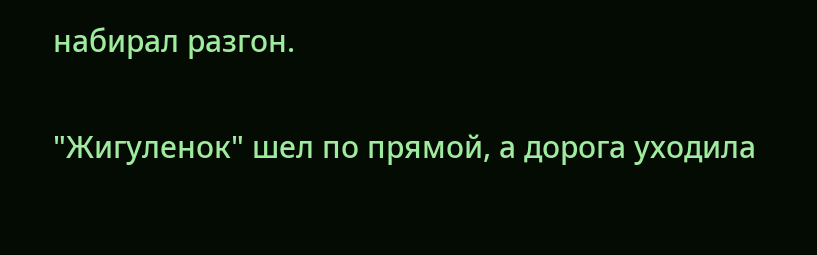набирал разгон.

"Жигуленок" шел по прямой, а дорога уходила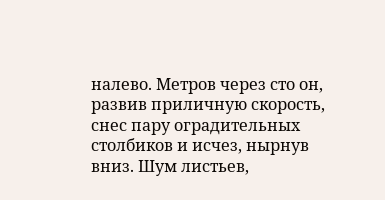налево. Метров через сто он, развив приличную скорость, снес пару оградительных столбиков и исчез, нырнув вниз. Шум листьев,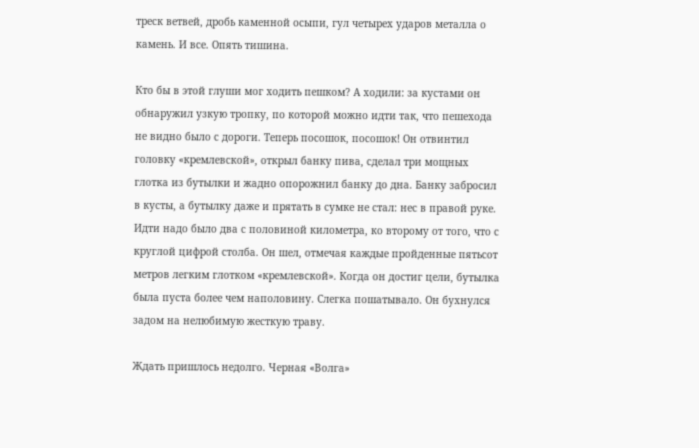треск ветвей, дробь каменной осыпи, гул четырех ударов металла о камень. И все. Опять тишина.

Кто бы в этой глуши мог ходить пешком? А ходили: за кустами он обнаружил узкую тропку, по которой можно идти так, что пешехода не видно было с дороги. Теперь посошок, посошок! Он отвинтил головку «кремлевской», открыл банку пива, сделал три мощных глотка из бутылки и жадно опорожнил банку до дна. Банку забросил в кусты, а бутылку даже и прятать в сумке не стал: нес в правой руке. Идти надо было два с половиной километра, ко второму от того, что с круглой цифрой столба. Он шел, отмечая каждые пройденные пятьсот метров легким глотком «кремлевской». Когда он достиг цели, бутылка была пуста более чем наполовину. Слегка пошатывало. Он бухнулся задом на нелюбимую жесткую траву.

Ждать пришлось недолго. Черная «Волга»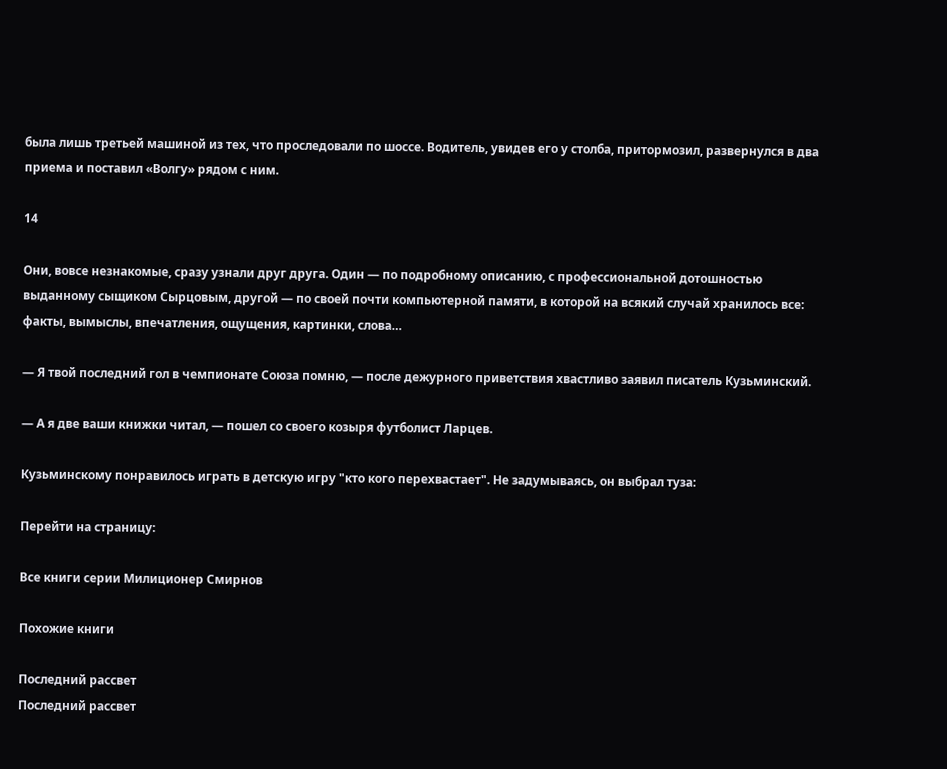была лишь третьей машиной из тех, что проследовали по шоссе. Водитель, увидев его у столба, притормозил, развернулся в два приема и поставил «Волгу» рядом с ним.

14

Они, вовсе незнакомые, сразу узнали друг друга. Один — по подробному описанию, с профессиональной дотошностью выданному сыщиком Сырцовым, другой — по своей почти компьютерной памяти, в которой на всякий случай хранилось все: факты, вымыслы, впечатления, ощущения, картинки, слова…

— Я твой последний гол в чемпионате Союза помню, — после дежурного приветствия хвастливо заявил писатель Кузьминский.

— А я две ваши книжки читал, — пошел со своего козыря футболист Ларцев.

Кузьминскому понравилось играть в детскую игру "кто кого перехвастает". Не задумываясь, он выбрал туза:

Перейти на страницу:

Все книги серии Милиционер Смирнов

Похожие книги

Последний рассвет
Последний рассвет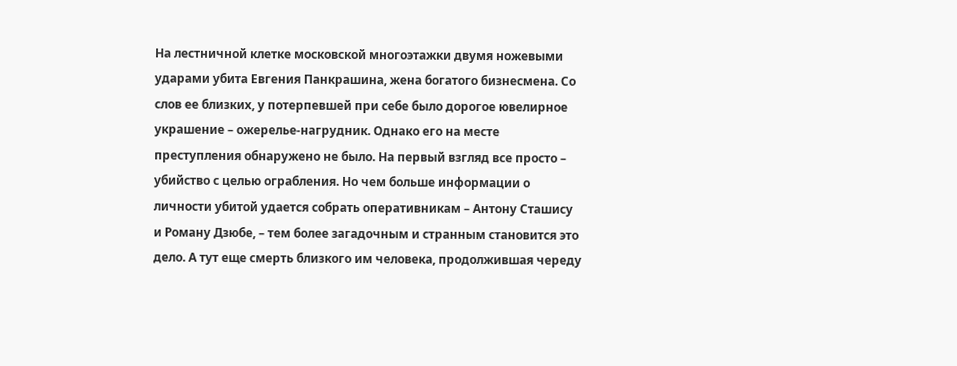На лестничной клетке московской многоэтажки двумя ножевыми ударами убита Евгения Панкрашина, жена богатого бизнесмена. Со слов ее близких, у потерпевшей при себе было дорогое ювелирное украшение – ожерелье-нагрудник. Однако его на месте преступления обнаружено не было. На первый взгляд все просто – убийство с целью ограбления. Но чем больше информации о личности убитой удается собрать оперативникам – Антону Сташису и Роману Дзюбе, – тем более загадочным и странным становится это дело. А тут еще смерть близкого им человека, продолжившая череду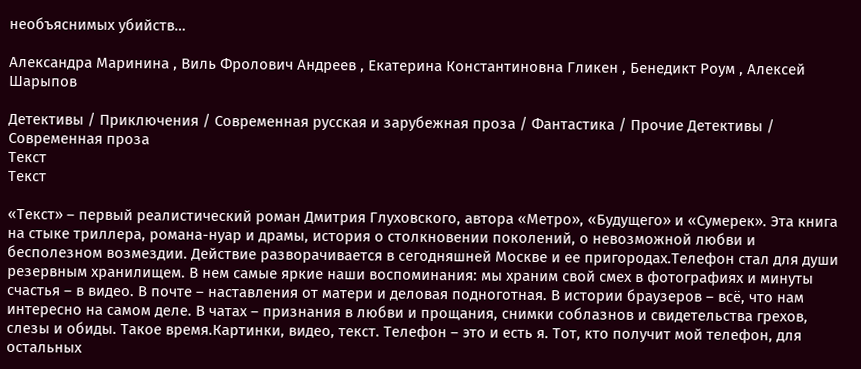необъяснимых убийств…

Александра Маринина , Виль Фролович Андреев , Екатерина Константиновна Гликен , Бенедикт Роум , Алексей Шарыпов

Детективы / Приключения / Современная русская и зарубежная проза / Фантастика / Прочие Детективы / Современная проза
Текст
Текст

«Текст» – первый реалистический роман Дмитрия Глуховского, автора «Метро», «Будущего» и «Сумерек». Эта книга на стыке триллера, романа-нуар и драмы, история о столкновении поколений, о невозможной любви и бесполезном возмездии. Действие разворачивается в сегодняшней Москве и ее пригородах.Телефон стал для души резервным хранилищем. В нем самые яркие наши воспоминания: мы храним свой смех в фотографиях и минуты счастья – в видео. В почте – наставления от матери и деловая подноготная. В истории браузеров – всё, что нам интересно на самом деле. В чатах – признания в любви и прощания, снимки соблазнов и свидетельства грехов, слезы и обиды. Такое время.Картинки, видео, текст. Телефон – это и есть я. Тот, кто получит мой телефон, для остальных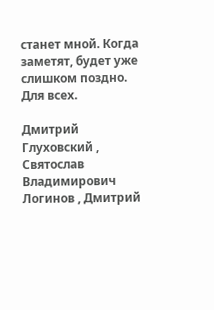станет мной. Когда заметят, будет уже слишком поздно. Для всех.

Дмитрий Глуховский , Святослав Владимирович Логинов , Дмитрий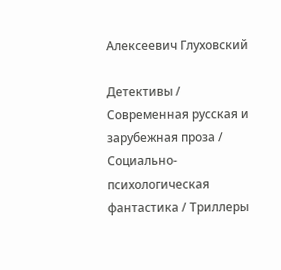Алексеевич Глуховский

Детективы / Современная русская и зарубежная проза / Социально-психологическая фантастика / Триллеры